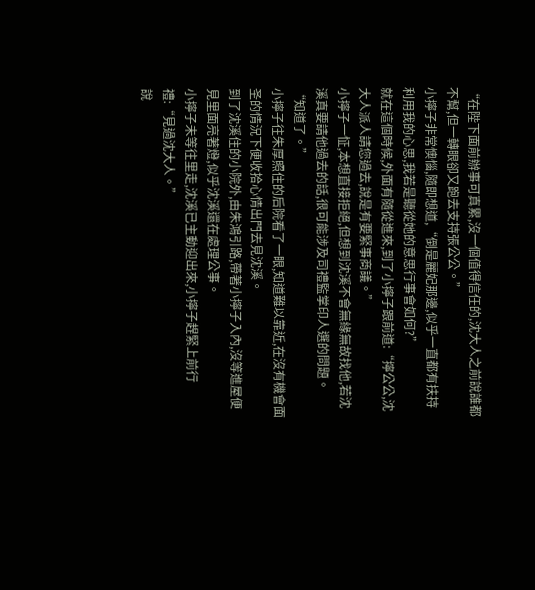“在陛下面前辦事可真累,沒一個值得信任的,沈大人之前說誰都不幫,但一轉眼卻又跑去支持張公公。”
小擰子非常懊惱,隨即想道,“倒是麗妃那邊,似乎一直都有扶持利用我的心思,我若是聽從她的意思行事會如何?”
就在這個時候,外面有隨從進來,到了小擰子跟前道:“擰公公,沈大人派人請您過去,說是有要緊事商議。”
小擰子一怔,本想直接拒絕,但想到沈溪不會無緣無故找他,若沈溪真要請他過去的話,很可能涉及司禮監掌印人選的問題。
“知道了。”
小擰子往朱厚照住的后院看了一眼,知道難以靠近,在沒有機會面圣的情況下便收拾心情出門去見沈溪。
到了沈溪住的小院外,由朱鴻引路,帶著小擰子入內,沒等進屋便見里面亮著燈,似乎沈溪還在處理公事。
小擰子未等往里走,沈溪已主動迎出來,小擰子趕緊上前行禮:“見過沈大人。”
說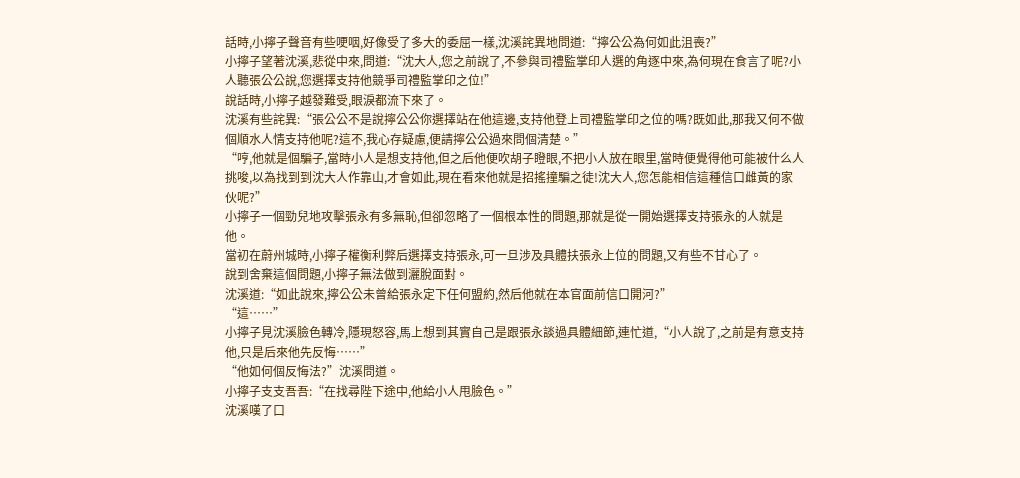話時,小擰子聲音有些哽咽,好像受了多大的委屈一樣,沈溪詫異地問道:“擰公公為何如此沮喪?”
小擰子望著沈溪,悲從中來,問道:“沈大人,您之前說了,不參與司禮監掌印人選的角逐中來,為何現在食言了呢?小人聽張公公說,您選擇支持他競爭司禮監掌印之位!”
說話時,小擰子越發難受,眼淚都流下來了。
沈溪有些詫異:“張公公不是說擰公公你選擇站在他這邊,支持他登上司禮監掌印之位的嗎?既如此,那我又何不做個順水人情支持他呢?這不,我心存疑慮,便請擰公公過來問個清楚。”
“哼,他就是個騙子,當時小人是想支持他,但之后他便吹胡子瞪眼,不把小人放在眼里,當時便覺得他可能被什么人挑唆,以為找到到沈大人作靠山,才會如此,現在看來他就是招搖撞騙之徒!沈大人,您怎能相信這種信口雌黃的家伙呢?”
小擰子一個勁兒地攻擊張永有多無恥,但卻忽略了一個根本性的問題,那就是從一開始選擇支持張永的人就是他。
當初在蔚州城時,小擰子權衡利弊后選擇支持張永,可一旦涉及具體扶張永上位的問題,又有些不甘心了。
說到舍棄這個問題,小擰子無法做到灑脫面對。
沈溪道:“如此說來,擰公公未曾給張永定下任何盟約,然后他就在本官面前信口開河?”
“這……”
小擰子見沈溪臉色轉冷,隱現怒容,馬上想到其實自己是跟張永談過具體細節,連忙道,“小人說了,之前是有意支持他,只是后來他先反悔……”
“他如何個反悔法?”沈溪問道。
小擰子支支吾吾:“在找尋陛下途中,他給小人甩臉色。”
沈溪嘆了口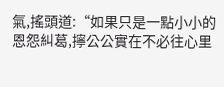氣,搖頭道:“如果只是一點小小的恩怨糾葛,擰公公實在不必往心里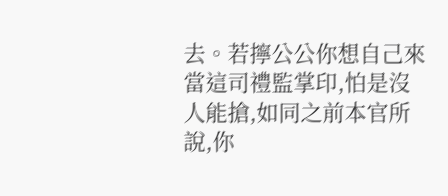去。若擰公公你想自己來當這司禮監掌印,怕是沒人能搶,如同之前本官所說,你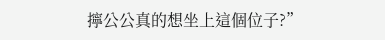擰公公真的想坐上這個位子?”